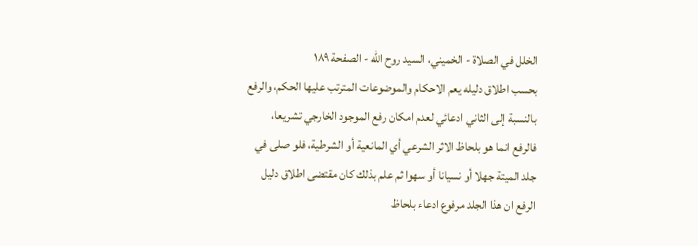الخلل في الصلاة - الخميني، السيد روح الله - الصفحة ١٨٩
بحسب اطلاق دليله يعم الاحكام والموضوعات المترتب عليها الحكم، والرفع بالنسبة إلى الثاني ادعائي لعدم امكان رفع الموجود الخارجي تشريعا، فالرفع انما هو بلحاظ الاثر الشرعي أي المانعية أو الشرطية، فلو صلى في جلد الميتة جهلا أو نسيانا أو سهوا ثم علم بذلك كان مقتضى اطلاق دليل الرفع ان هذا الجلد مرفوع ادعاء بلحاظ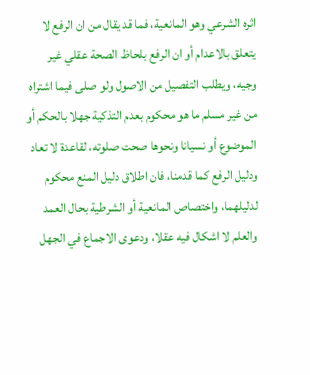اثره الشرعي وهو المانعية، فما قد يقال من ان الرفع لا يتعلق بالاعدام أو ان الرفع بلحاظ الصحة عقلي غير وجيه، ويطلب التفصيل من الاصول ولو صلى فيما اشتراه من غير مسلم ما هو محكوم بعدم التذكية جهلا بالحكم أو الموضوع أو نسيانا ونحوها صحت صلوته، لقاعدة لا تعاد ودليل الرفع كما قدمنا، فان اطلاق دليل المنع محكوم لدليلهما، واختصاص المانعية أو الشرطية بحال العمد والعلم لا اشكال فيه عقلا، ودعوى الاجماع في الجهل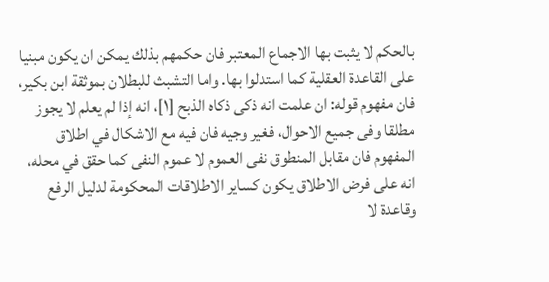بالحكم لا يثبت بها الاجماع المعتبر فان حكمهم بذلك يمكن ان يكون مبنيا على القاعدة العقلية كما استدلوا بها. واما التشبث للبطلان بموثقة ابن بكير، فان مفهوم قوله: ان علمت انه ذكى ذكاه الذبح [١]، انه إذا لم يعلم لا يجوز مطلقا وفى جميع الاحوال، فغير وجيه فان فيه مع الاشكال في اطلاق المفهوم فان مقابل المنطوق نفى العموم لا عموم النفى كما حقق في محله، انه على فرض الاطلاق يكون كساير الاطلاقات المحكومة لدليل الرفع وقاعدة لا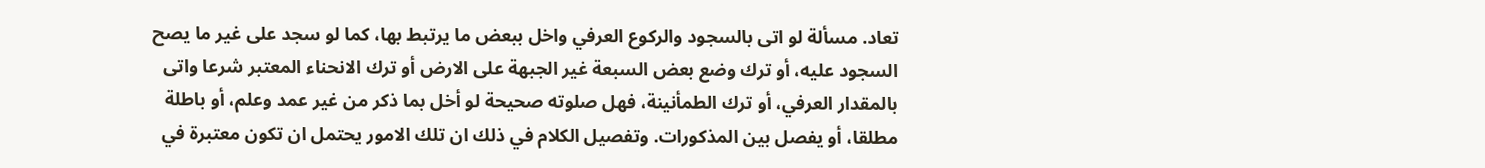تعاد. مسألة لو اتى بالسجود والركوع العرفي واخل ببعض ما يرتبط بها، كما لو سجد على غير ما يصح السجود عليه، أو ترك وضع بعض السبعة غير الجبهة على الارض أو ترك الانحناء المعتبر شرعا واتى بالمقدار العرفي، أو ترك الطمأنينة، فهل صلوته صحيحة لو أخل بما ذكر من غير عمد وعلم، أو باطلة مطلقا، أو يفصل بين المذكورات. وتفصيل الكلام في ذلك ان تلك الامور يحتمل ان تكون معتبرة في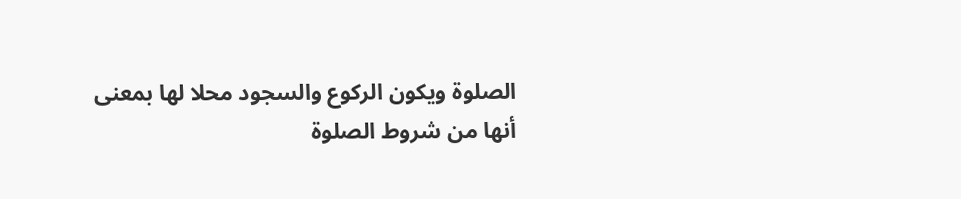الصلوة ويكون الركوع والسجود محلا لها بمعنى أنها من شروط الصلوة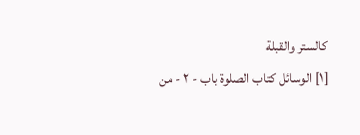كالستر والقبلة
[١] الوسائل كتاب الصلوة باب - ٢ - من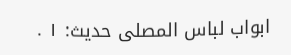ابواب لباس المصلى حديث: ١ .